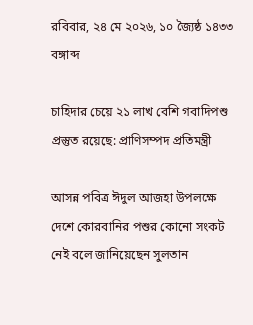রবিবার, ২৪ মে ২০২৬, ১০ জ্যৈষ্ঠ ১৪৩৩ বঙ্গাব্দ

চাহিদার চেয়ে ২১ লাখ বেশি গবাদিপশু প্রস্তুত রয়েছে: প্রাণিসম্পদ প্রতিমন্ত্রী

আসন্ন পবিত্র ঈদুল আজহা উপলক্ষে দেশে কোরবানির পশুর কোনো সংকট নেই বলে জানিয়েছেন সুলতান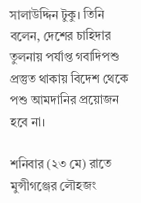সালাউদ্দিন টুকু। তিনি বলেন, দেশের চাহিদার তুলনায় পর্যাপ্ত গবাদিপশু প্রস্তুত থাকায় বিদেশ থেকে পশু আমদানির প্রয়োজন হবে না।

শনিবার (২৩ মে) রাতে মুন্সীগঞ্জের লৌহজং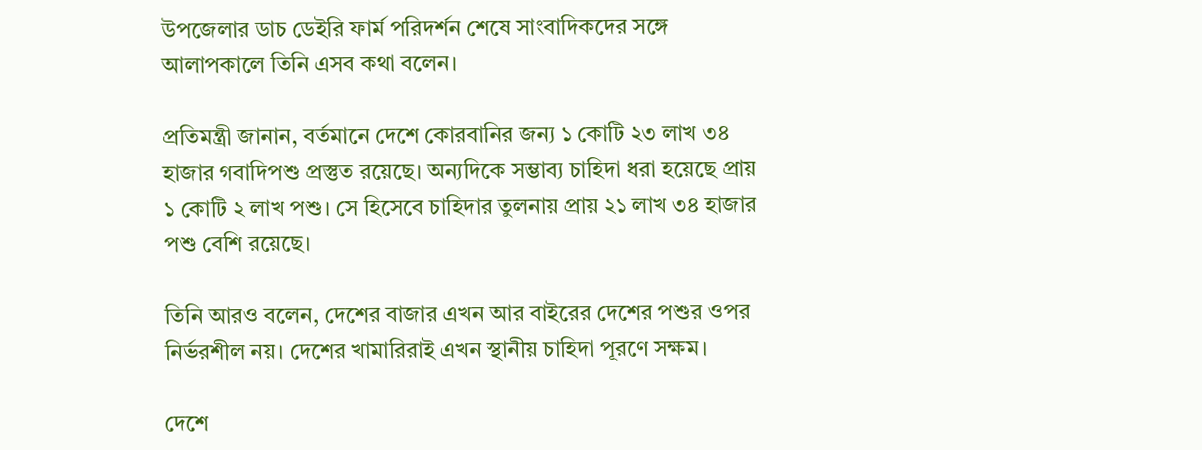উপজেলার ডাচ ডেইরি ফার্ম পরিদর্শন শেষে সাংবাদিকদের সঙ্গে আলাপকালে তিনি এসব কথা বলেন।

প্রতিমন্ত্রী জানান, বর্তমানে দেশে কোরবানির জন্য ১ কোটি ২৩ লাখ ৩৪ হাজার গবাদিপশু প্রস্তুত রয়েছে। অন্যদিকে সম্ভাব্য চাহিদা ধরা হয়েছে প্রায় ১ কোটি ২ লাখ পশু। সে হিসেবে চাহিদার তুলনায় প্রায় ২১ লাখ ৩৪ হাজার পশু বেশি রয়েছে।

তিনি আরও বলেন, দেশের বাজার এখন আর বাইরের দেশের পশুর ওপর নির্ভরশীল নয়। দেশের খামারিরাই এখন স্থানীয় চাহিদা পূরণে সক্ষম।

দেশে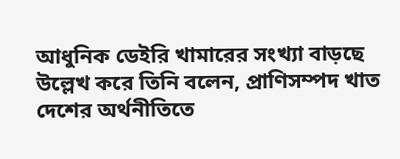আধুনিক ডেইরি খামারের সংখ্যা বাড়ছে উল্লেখ করে তিনি বলেন, প্রাণিসম্পদ খাত দেশের অর্থনীতিতে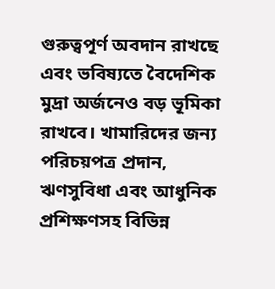গুরুত্বপূর্ণ অবদান রাখছে এবং ভবিষ্যতে বৈদেশিক মুদ্রা অর্জনেও বড় ভূমিকা রাখবে। খামারিদের জন্য পরিচয়পত্র প্রদান, ঋণসুবিধা এবং আধুনিক প্রশিক্ষণসহ বিভিন্ন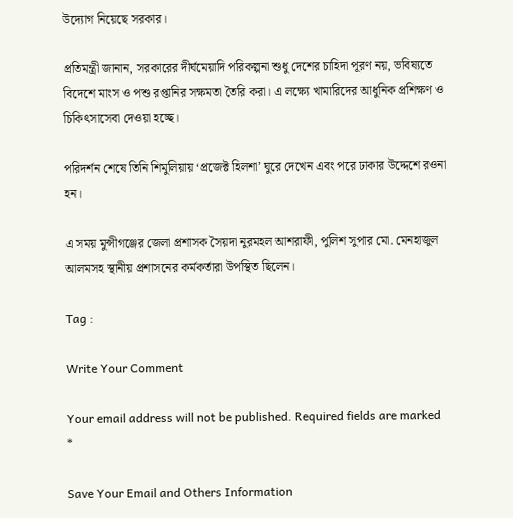উদ্যোগ নিয়েছে সরকার।

প্রতিমন্ত্রী জানান, সরকারের দীর্ঘমেয়াদি পরিকল্পনা শুধু দেশের চাহিদা পূরণ নয়, ভবিষ্যতে বিদেশে মাংস ও পশু রপ্তানির সক্ষমতা তৈরি করা। এ লক্ষ্যে খামারিদের আধুনিক প্রশিক্ষণ ও চিকিৎসাসেবা দেওয়া হচ্ছে।

পরিদর্শন শেষে তিনি শিমুলিয়ায় ‘প্রজেক্ট হিলশা’ ঘুরে দেখেন এবং পরে ঢাকার উদ্দেশে রওনা হন।

এ সময় মুন্সীগঞ্জের জেলা প্রশাসক সৈয়দা নুরমহল আশরাফী, পুলিশ সুপার মো. মেনহাজুল আলমসহ স্থানীয় প্রশাসনের কর্মকর্তারা উপস্থিত ছিলেন।

Tag :

Write Your Comment

Your email address will not be published. Required fields are marked *

Save Your Email and Others Information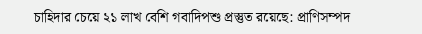চাহিদার চেয়ে ২১ লাখ বেশি গবাদিপশু প্রস্তুত রয়েছে: প্রাণিসম্পদ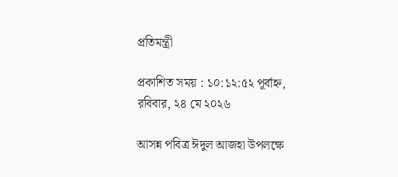প্রতিমন্ত্রী

প্রকাশিত সময় : ১০:১২:৫২ পূর্বাহ্ন, রবিবার, ২৪ মে ২০২৬

আসন্ন পবিত্র ঈদুল আজহা উপলক্ষে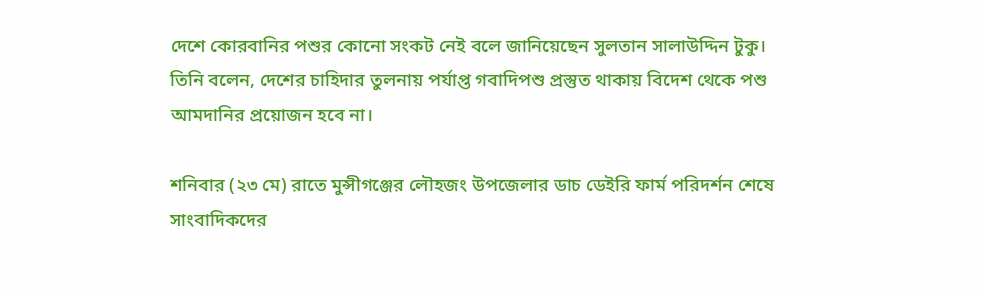দেশে কোরবানির পশুর কোনো সংকট নেই বলে জানিয়েছেন সুলতান সালাউদ্দিন টুকু। তিনি বলেন, দেশের চাহিদার তুলনায় পর্যাপ্ত গবাদিপশু প্রস্তুত থাকায় বিদেশ থেকে পশু আমদানির প্রয়োজন হবে না।

শনিবার (২৩ মে) রাতে মুন্সীগঞ্জের লৌহজং উপজেলার ডাচ ডেইরি ফার্ম পরিদর্শন শেষে সাংবাদিকদের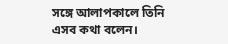সঙ্গে আলাপকালে তিনি এসব কথা বলেন।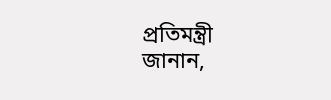প্রতিমন্ত্রী জানান,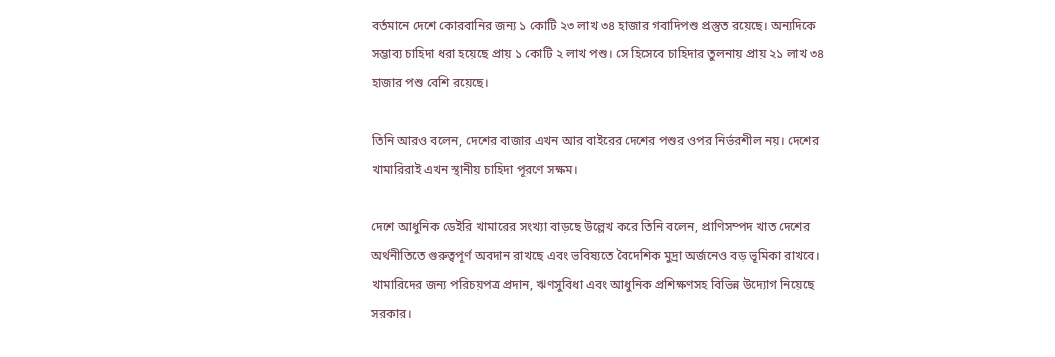বর্তমানে দেশে কোরবানির জন্য ১ কোটি ২৩ লাখ ৩৪ হাজার গবাদিপশু প্রস্তুত রয়েছে। অন্যদিকে সম্ভাব্য চাহিদা ধরা হয়েছে প্রায় ১ কোটি ২ লাখ পশু। সে হিসেবে চাহিদার তুলনায় প্রায় ২১ লাখ ৩৪ হাজার পশু বেশি রয়েছে।

তিনি আরও বলেন, দেশের বাজার এখন আর বাইরের দেশের পশুর ওপর নির্ভরশীল নয়। দেশের খামারিরাই এখন স্থানীয় চাহিদা পূরণে সক্ষম।

দেশে আধুনিক ডেইরি খামারের সংখ্যা বাড়ছে উল্লেখ করে তিনি বলেন, প্রাণিসম্পদ খাত দেশের অর্থনীতিতে গুরুত্বপূর্ণ অবদান রাখছে এবং ভবিষ্যতে বৈদেশিক মুদ্রা অর্জনেও বড় ভূমিকা রাখবে। খামারিদের জন্য পরিচয়পত্র প্রদান, ঋণসুবিধা এবং আধুনিক প্রশিক্ষণসহ বিভিন্ন উদ্যোগ নিয়েছে সরকার।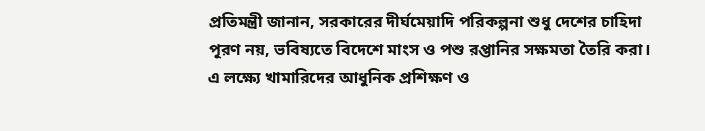প্রতিমন্ত্রী জানান, সরকারের দীর্ঘমেয়াদি পরিকল্পনা শুধু দেশের চাহিদা পূরণ নয়, ভবিষ্যতে বিদেশে মাংস ও পশু রপ্তানির সক্ষমতা তৈরি করা। এ লক্ষ্যে খামারিদের আধুনিক প্রশিক্ষণ ও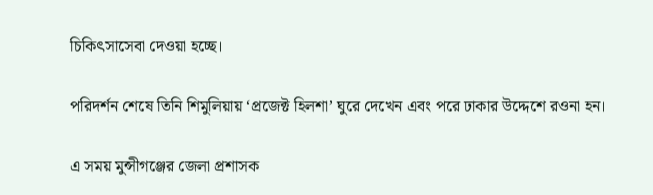চিকিৎসাসেবা দেওয়া হচ্ছে।

পরিদর্শন শেষে তিনি শিমুলিয়ায় ‘প্রজেক্ট হিলশা’ ঘুরে দেখেন এবং পরে ঢাকার উদ্দেশে রওনা হন।

এ সময় মুন্সীগঞ্জের জেলা প্রশাসক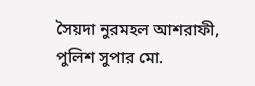সৈয়দা নুরমহল আশরাফী, পুলিশ সুপার মো.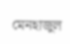মেনহাজুল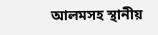আলমসহ স্থানীয়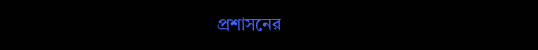প্রশাসনের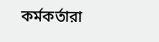কর্মকর্তারা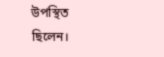উপস্থিত ছিলেন।